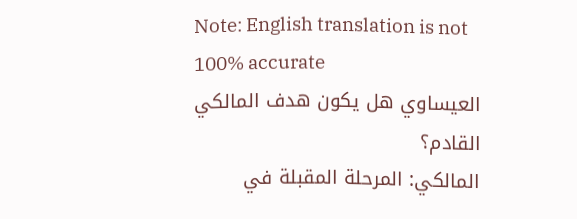Note: English translation is not 100% accurate
العيساوي هل يكون هدف المالكي القادم؟
المالكي: المرحلة المقبلة في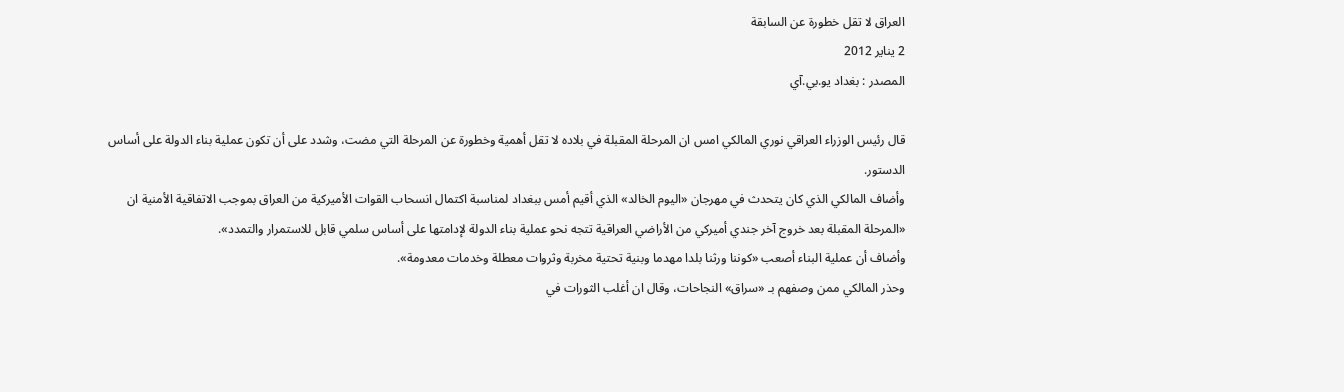العراق لا تقل خطورة عن السابقة
2 يناير 2012
المصدر : بغداد يو.بي.آي

قال رئيس الوزراء العراقي نوري المالكي امس ان المرحلة المقبلة في بلاده لا تقل أهمية وخطورة عن المرحلة التي مضت، وشدد على أن تكون عملية بناء الدولة على أساس الدستور.
وأضاف المالكي الذي كان يتحدث في مهرجان «اليوم الخالد» الذي أقيم أمس ببغداد لمناسبة اكتمال انسحاب القوات الأميركية من العراق بموجب الاتفاقية الأمنية ان «المرحلة المقبلة بعد خروج آخر جندي أميركي من الأراضي العراقية تتجه نحو عملية بناء الدولة لإدامتها على أساس سلمي قابل للاستمرار والتمدد».
وأضاف أن عملية البناء أصعب «كوننا ورثنا بلدا مهدما وبنية تحتية مخربة وثروات معطلة وخدمات معدومة».
وحذر المالكي ممن وصفهم بـ «سراق» النجاحات، وقال ان أغلب الثورات في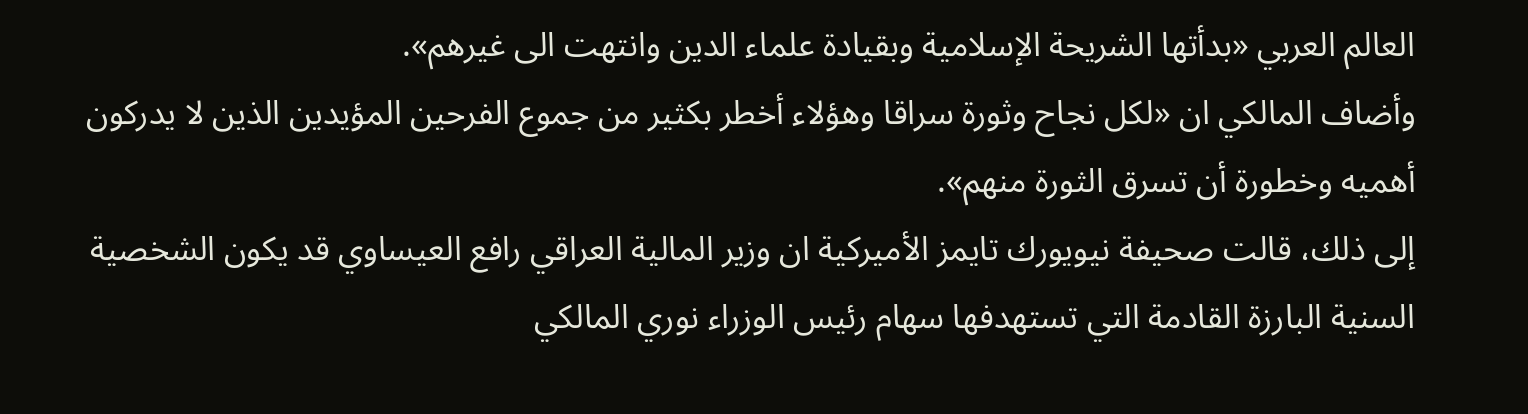العالم العربي «بدأتها الشريحة الإسلامية وبقيادة علماء الدين وانتهت الى غيرهم».
وأضاف المالكي ان «لكل نجاح وثورة سراقا وهؤلاء أخطر بكثير من جموع الفرحين المؤيدين الذين لا يدركون أهميه وخطورة أن تسرق الثورة منهم».
إلى ذلك، قالت صحيفة نيويورك تايمز الأميركية ان وزير المالية العراقي رافع العيساوي قد يكون الشخصية السنية البارزة القادمة التي تستهدفها سهام رئيس الوزراء نوري المالكي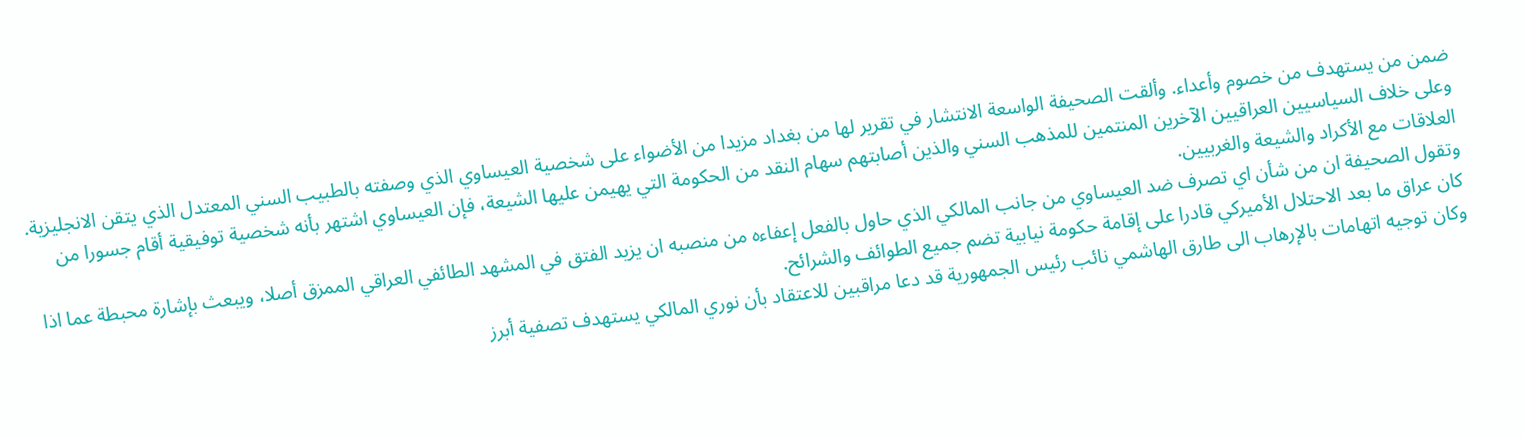ضمن من يستهدف من خصوم وأعداء. وألقت الصحيفة الواسعة الانتشار في تقرير لها من بغداد مزيدا من الأضواء على شخصية العيساوي الذي وصفته بالطبيب السني المعتدل الذي يتقن الانجليزية.
وعلى خلاف السياسيين العراقيين الآخرين المنتمين للمذهب السني والذين أصابتهم سهام النقد من الحكومة التي يهيمن عليها الشيعة، فإن العيساوي اشتهر بأنه شخصية توفيقية أقام جسورا من العلاقات مع الأكراد والشيعة والغربيين.
وتقول الصحيفة ان من شأن اي تصرف ضد العيساوي من جانب المالكي الذي حاول بالفعل إعفاءه من منصبه ان يزيد الفتق في المشهد الطائفي العراقي الممزق أصلا، ويبعث بإشارة محبطة عما اذا كان عراق ما بعد الاحتلال الأميركي قادرا على إقامة حكومة نيابية تضم جميع الطوائف والشرائح.
وكان توجيه اتهامات بالإرهاب الى طارق الهاشمي نائب رئيس الجمهورية قد دعا مراقبين للاعتقاد بأن نوري المالكي يستهدف تصفية أبرز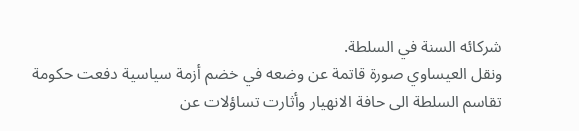شركائه السنة في السلطة.
ونقل العيساوي صورة قاتمة عن وضعه في خضم أزمة سياسية دفعت حكومة تقاسم السلطة الى حافة الانهيار وأثارت تساؤلات عن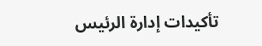تأكيدات إدارة الرئيس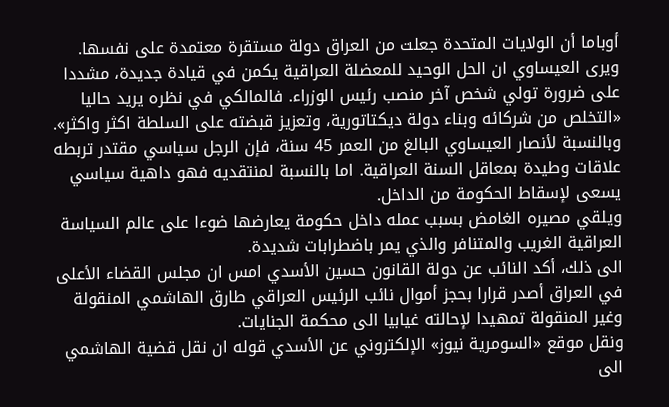أوباما أن الولايات المتحدة جعلت من العراق دولة مستقرة معتمدة على نفسها.
ويرى العيساوي ان الحل الوحيد للمعضلة العراقية يكمن في قيادة جديدة، مشددا على ضرورة تولي شخص آخر منصب رئيس الوزراء. فالمالكي في نظره يريد حاليا «التخلص من شركائه وبناء دولة ديكتاتورية، وتعزيز قبضته على السلطة اكثر واكثر».
وبالنسبة لأنصار العيساوي البالغ من العمر 45 سنة، فإن الرجل سياسي مقتدر تربطه علاقات وطيدة بمعاقل السنة العراقية. اما بالنسبة لمنتقديه فهو داهية سياسي يسعى لإسقاط الحكومة من الداخل.
ويلقي مصيره الغامض بسبب عمله داخل حكومة يعارضها ضوءا على عالم السياسة العراقية الغريب والمتنافر والذي يمر باضطرابات شديدة.
الى ذلك، أكد النائب عن دولة القانون حسين الأسدي امس ان مجلس القضاء الأعلى في العراق أصدر قرارا بحجز أموال نائب الرئيس العراقي طارق الهاشمي المنقولة وغير المنقولة تمهيدا لإحالته غيابيا الى محكمة الجنايات.
ونقل موقع «السومرية نيوز» الإلكتروني عن الأسدي قوله ان نقل قضية الهاشمي الى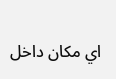اي مكان داخل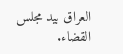العراق بيد مجلس القضاء.